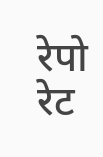रेपो रेट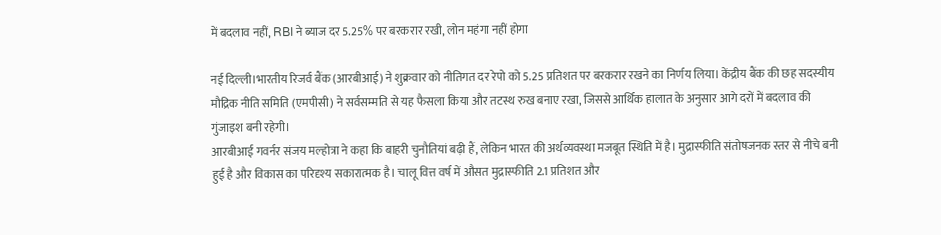में बदलाव नहीं, RBI ने ब्याज दर 5.25% पर बरकरार रखी, लोन महंगा नहीं होगा

नई दिल्ली।भारतीय रिजर्व बैंक (आरबीआई) ने शुक्रवार को नीतिगत दर रेपो को 5.25 प्रतिशत पर बरकरार रखने का निर्णय लिया। केंद्रीय बैंक की छह सदस्यीय मौद्रिक नीति समिति (एमपीसी) ने सर्वसम्मति से यह फैसला किया और तटस्थ रुख बनाए रखा, जिससे आर्थिक हालात के अनुसार आगे दरों में बदलाव की गुंजाइश बनी रहेगी।
आरबीआई गवर्नर संजय मल्होत्रा ने कहा कि बाहरी चुनौतियां बढ़ी हैं, लेकिन भारत की अर्थव्यवस्था मजबूत स्थिति में है। मुद्रास्फीति संतोषजनक स्तर से नीचे बनी हुई है और विकास का परिदृश्य सकारात्मक है। चालू वित्त वर्ष में औसत मुद्रास्फीति 2.1 प्रतिशत और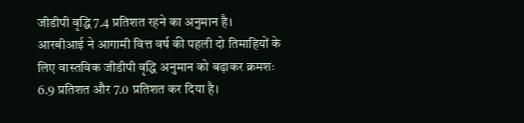जीडीपी वृद्धि 7.4 प्रतिशत रहने का अनुमान है।
आरबीआई ने आगामी वित्त वर्ष की पहली दो तिमाहियों के लिए वास्तविक जीडीपी वृद्धि अनुमान को बढ़ाकर क्रमशः 6.9 प्रतिशत और 7.0 प्रतिशत कर दिया है।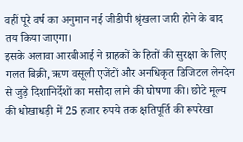वहीं पूरे वर्ष का अनुमान नई जीडीपी श्रृंखला जारी होने के बाद तय किया जाएगा।
इसके अलावा आरबीआई ने ग्राहकों के हितों की सुरक्षा के लिए गलत बिक्री, ऋण वसूली एजेंटों और अनधिकृत डिजिटल लेनदेन से जुड़े दिशानिर्देशों का मसौदा लाने की घोषणा की। छोटे मूल्य की धोखाधड़ी में 25 हजार रुपये तक क्षतिपूर्ति की रूपरेखा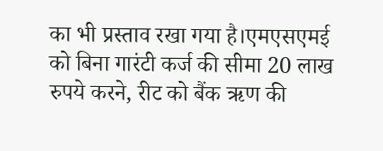का भी प्रस्ताव रखा गया है।एमएसएमई को बिना गारंटी कर्ज की सीमा 20 लाख रुपये करने, रीट को बैंक ऋण की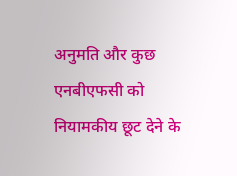अनुमति और कुछ एनबीएफसी को नियामकीय छूट देने के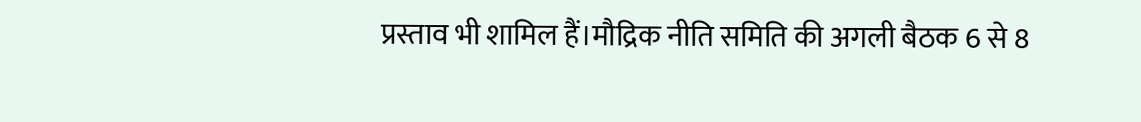प्रस्ताव भी शामिल हैं।मौद्रिक नीति समिति की अगली बैठक 6 से 8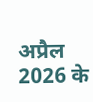अप्रैल 2026 के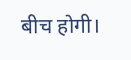बीच होगी।